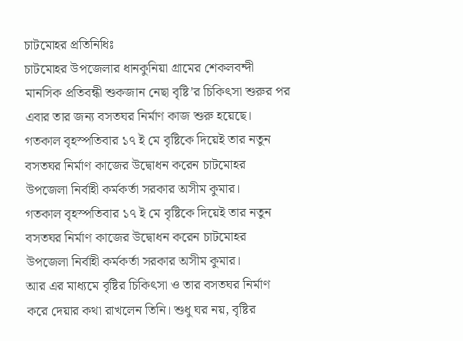চাটমোহর প্রতিনিধিঃ
চাটমোহর উপজেলার ধানকুনিয়া গ্রামের শেকলবন্দী মানসিক প্রতিবন্ধী শুকজান নেছা বৃষ্টি’র চিকিৎসা শুরুর পর এবার তার জন্য বসতঘর নির্মাণ কাজ শুরু হয়েছে।
গতকাল বৃহস্পতিবার ১৭ ই মে বৃষ্টিকে দিয়েই তার নতুন বসতঘর নির্মাণ কাজের উদ্বোধন করেন চাটমোহর উপজেলা নির্বাহী কর্মকর্তা সরকার অসীম কুমার।
গতকাল বৃহস্পতিবার ১৭ ই মে বৃষ্টিকে দিয়েই তার নতুন বসতঘর নির্মাণ কাজের উদ্বোধন করেন চাটমোহর উপজেলা নির্বাহী কর্মকর্তা সরকার অসীম কুমার।
আর এর মাধ্যমে বৃষ্টির চিকিৎসা ও তার বসতঘর নির্মাণ করে দেয়ার কথা রাখলেন তিনি। শুধু ঘর নয়, বৃষ্টির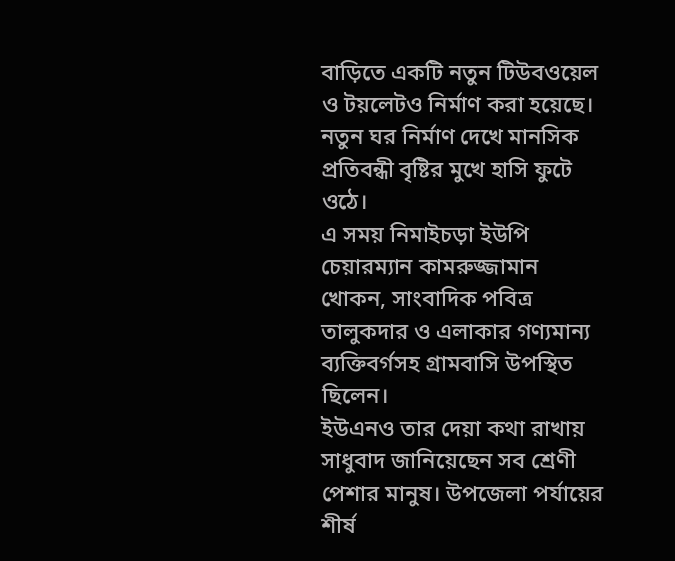বাড়িতে একটি নতুন টিউবওয়েল ও টয়লেটও নির্মাণ করা হয়েছে। নতুন ঘর নির্মাণ দেখে মানসিক প্রতিবন্ধী বৃষ্টির মুখে হাসি ফুটে ওঠে।
এ সময় নিমাইচড়া ইউপি চেয়ারম্যান কামরুজ্জামান খোকন, সাংবাদিক পবিত্র তালুকদার ও এলাকার গণ্যমান্য ব্যক্তিবর্গসহ গ্রামবাসি উপস্থিত ছিলেন।
ইউএনও তার দেয়া কথা রাখায় সাধুবাদ জানিয়েছেন সব শ্রেণী পেশার মানুষ। উপজেলা পর্যায়ের শীর্ষ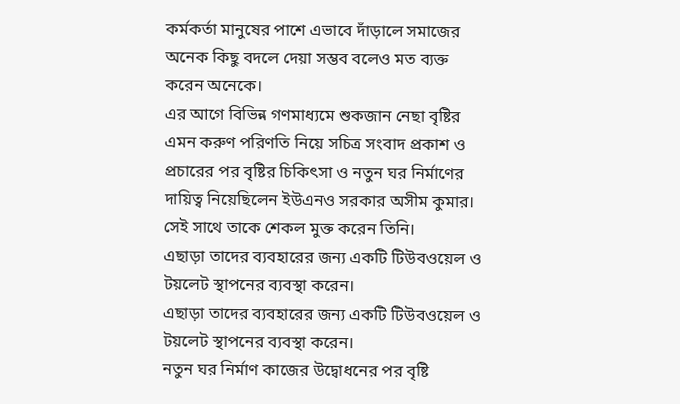কর্মকর্তা মানুষের পাশে এভাবে দাঁড়ালে সমাজের অনেক কিছু বদলে দেয়া সম্ভব বলেও মত ব্যক্ত করেন অনেকে।
এর আগে বিভিন্ন গণমাধ্যমে শুকজান নেছা বৃষ্টির এমন করুণ পরিণতি নিয়ে সচিত্র সংবাদ প্রকাশ ও প্রচারের পর বৃষ্টির চিকিৎসা ও নতুন ঘর নির্মাণের দায়িত্ব নিয়েছিলেন ইউএনও সরকার অসীম কুমার। সেই সাথে তাকে শেকল মুক্ত করেন তিনি।
এছাড়া তাদের ব্যবহারের জন্য একটি টিউবওয়েল ও টয়লেট স্থাপনের ব্যবস্থা করেন।
এছাড়া তাদের ব্যবহারের জন্য একটি টিউবওয়েল ও টয়লেট স্থাপনের ব্যবস্থা করেন।
নতুন ঘর নির্মাণ কাজের উদ্বোধনের পর বৃষ্টি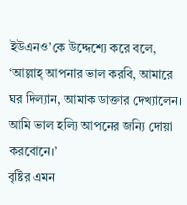ইউএনও’কে উদ্দেশ্যে করে বলে, ‘আল্লাহ্ আপনার ভাল করবি, আমারে ঘর দিল্যান, আমাক ডাক্তার দেখ্যালেন। আমি ভাল হল্যি আপনের জন্যি দোয়া করবোনে।’
বৃষ্টির এমন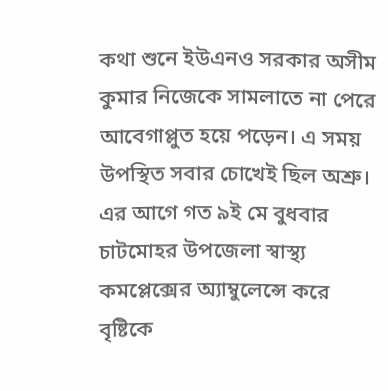কথা শুনে ইউএনও সরকার অসীম কুমার নিজেকে সামলাতে না পেরে আবেগাপ্লুত হয়ে পড়েন। এ সময় উপস্থিত সবার চোখেই ছিল অশ্রু।
এর আগে গত ৯ই মে বুধবার চাটমোহর উপজেলা স্বাস্থ্য কমপ্লেক্সের অ্যাম্বুলেন্সে করে বৃষ্টিকে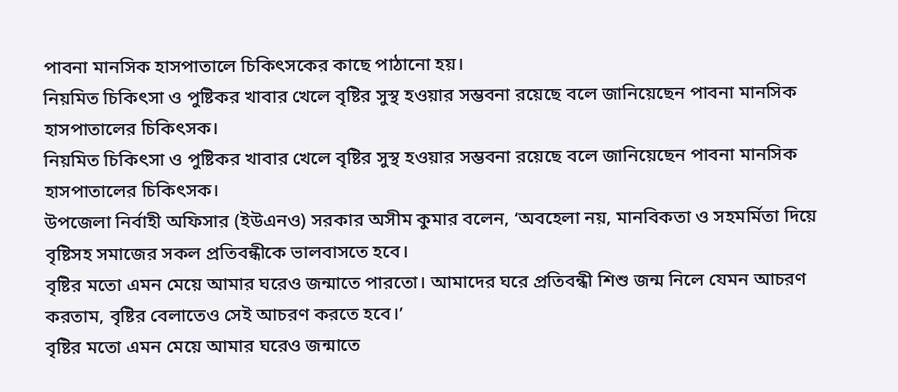পাবনা মানসিক হাসপাতালে চিকিৎসকের কাছে পাঠানো হয়।
নিয়মিত চিকিৎসা ও পুষ্টিকর খাবার খেলে বৃষ্টির সুস্থ হওয়ার সম্ভবনা রয়েছে বলে জানিয়েছেন পাবনা মানসিক হাসপাতালের চিকিৎসক।
নিয়মিত চিকিৎসা ও পুষ্টিকর খাবার খেলে বৃষ্টির সুস্থ হওয়ার সম্ভবনা রয়েছে বলে জানিয়েছেন পাবনা মানসিক হাসপাতালের চিকিৎসক।
উপজেলা নির্বাহী অফিসার (ইউএনও) সরকার অসীম কুমার বলেন, ‘অবহেলা নয়, মানবিকতা ও সহমর্মিতা দিয়ে বৃষ্টিসহ সমাজের সকল প্রতিবন্ধীকে ভালবাসতে হবে।
বৃষ্টির মতো এমন মেয়ে আমার ঘরেও জন্মাতে পারতো। আমাদের ঘরে প্রতিবন্ধী শিশু জন্ম নিলে যেমন আচরণ করতাম, বৃষ্টির বেলাতেও সেই আচরণ করতে হবে।’
বৃষ্টির মতো এমন মেয়ে আমার ঘরেও জন্মাতে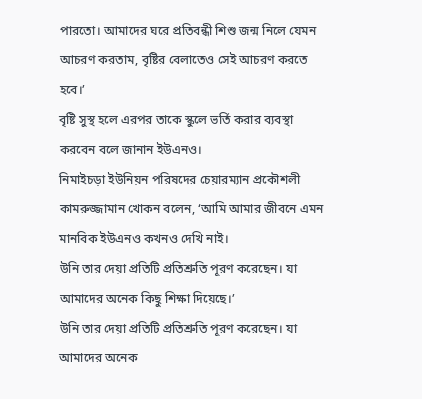পারতো। আমাদের ঘরে প্রতিবন্ধী শিশু জন্ম নিলে যেমন আচরণ করতাম, বৃষ্টির বেলাতেও সেই আচরণ করতে হবে।’
বৃষ্টি সুস্থ হলে এরপর তাকে স্কুলে ভর্তি করার ব্যবস্থা করবেন বলে জানান ইউএনও।
নিমাইচড়া ইউনিয়ন পরিষদের চেয়ারম্যান প্রকৌশলী কামরুজ্জামান খোকন বলেন, ‘আমি আমার জীবনে এমন মানবিক ইউএনও কখনও দেখি নাই।
উনি তার দেয়া প্রতিটি প্রতিশ্রুতি পূরণ করেছেন। যা আমাদের অনেক কিছু শিক্ষা দিয়েছে।’
উনি তার দেয়া প্রতিটি প্রতিশ্রুতি পূরণ করেছেন। যা আমাদের অনেক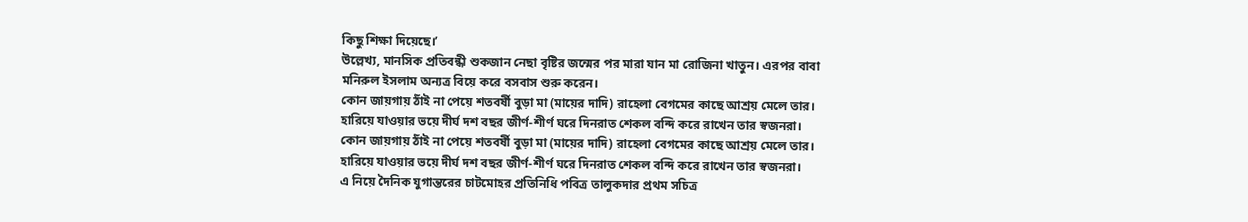কিছু শিক্ষা দিয়েছে।’
উল্লেখ্য, মানসিক প্রতিবন্ধী শুকজান নেছা বৃষ্টির জন্মের পর মারা যান মা রোজিনা খাতুন। এরপর বাবা মনিরুল ইসলাম অন্যত্র বিয়ে করে বসবাস শুরু করেন।
কোন জায়গায় ঠাঁই না পেয়ে শতবর্ষী বুড়া মা (মায়ের দাদি) রাহেলা বেগমের কাছে আশ্রয় মেলে তার। হারিয়ে যাওয়ার ভয়ে দীর্ঘ দশ বছর জীর্ণ-শীর্ণ ঘরে দিনরাত শেকল বন্দি করে রাখেন তার স্বজনরা।
কোন জায়গায় ঠাঁই না পেয়ে শতবর্ষী বুড়া মা (মায়ের দাদি) রাহেলা বেগমের কাছে আশ্রয় মেলে তার। হারিয়ে যাওয়ার ভয়ে দীর্ঘ দশ বছর জীর্ণ-শীর্ণ ঘরে দিনরাত শেকল বন্দি করে রাখেন তার স্বজনরা।
এ নিয়ে দৈনিক যুগান্তরের চাটমোহর প্রতিনিধি পবিত্র তালুকদার প্রথম সচিত্র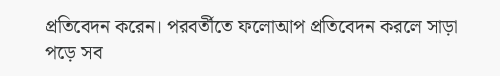প্রতিবেদন করেন। পরবর্তীতে ফলোআপ প্রতিবেদন করলে সাড়া পড়ে সব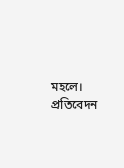মহলে। প্রতিবেদন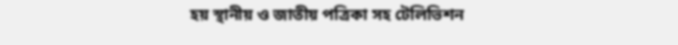হয় স্থানীয় ও জাতীয় পত্রিকা সহ টেলিভিশন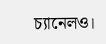চ্যানেলও।